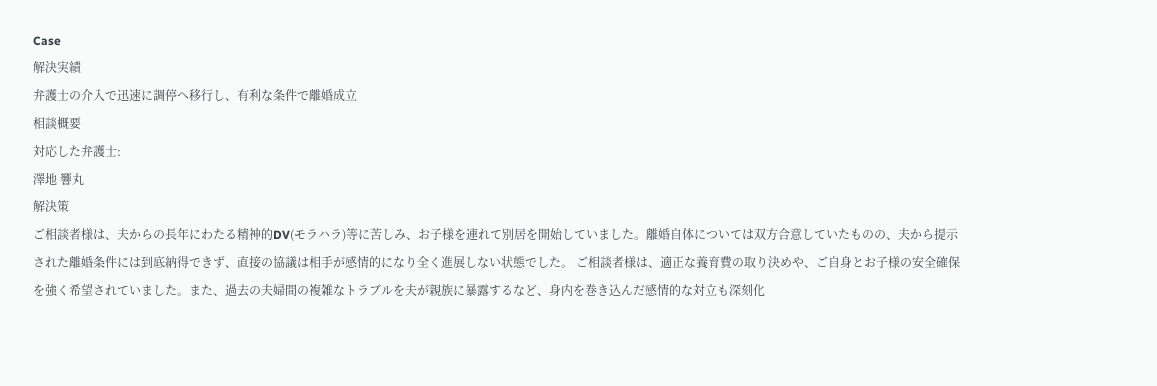Case
解決実績
弁護士の介入で迅速に調停へ移行し、有利な条件で離婚成立
相談概要
対応した弁護士:
澤地 響丸
解決策
ご相談者様は、夫からの長年にわたる精神的DV(モラハラ)等に苦しみ、お子様を連れて別居を開始していました。離婚自体については双方合意していたものの、夫から提示された離婚条件には到底納得できず、直接の協議は相手が感情的になり全く進展しない状態でした。 ご相談者様は、適正な養育費の取り決めや、ご自身とお子様の安全確保を強く希望されていました。また、過去の夫婦間の複雑なトラブルを夫が親族に暴露するなど、身内を巻き込んだ感情的な対立も深刻化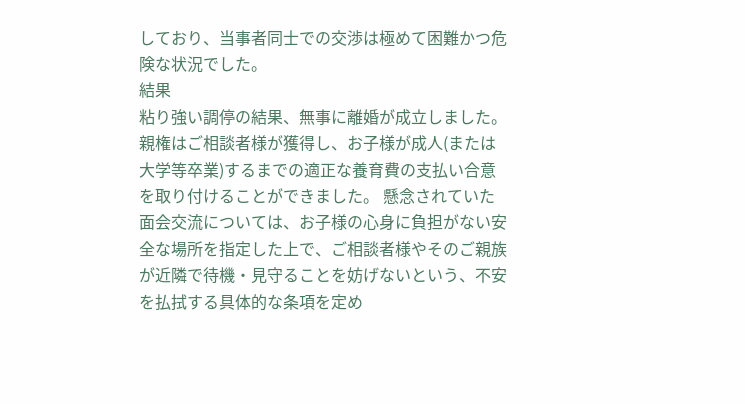しており、当事者同士での交渉は極めて困難かつ危険な状況でした。
結果
粘り強い調停の結果、無事に離婚が成立しました。 親権はご相談者様が獲得し、お子様が成人(または大学等卒業)するまでの適正な養育費の支払い合意を取り付けることができました。 懸念されていた面会交流については、お子様の心身に負担がない安全な場所を指定した上で、ご相談者様やそのご親族が近隣で待機・見守ることを妨げないという、不安を払拭する具体的な条項を定め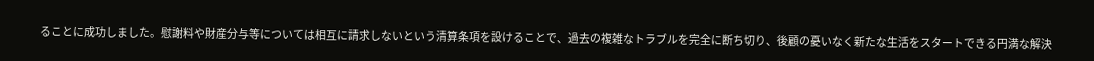ることに成功しました。慰謝料や財産分与等については相互に請求しないという清算条項を設けることで、過去の複雑なトラブルを完全に断ち切り、後顧の憂いなく新たな生活をスタートできる円満な解決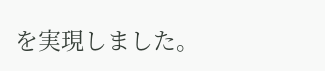を実現しました。